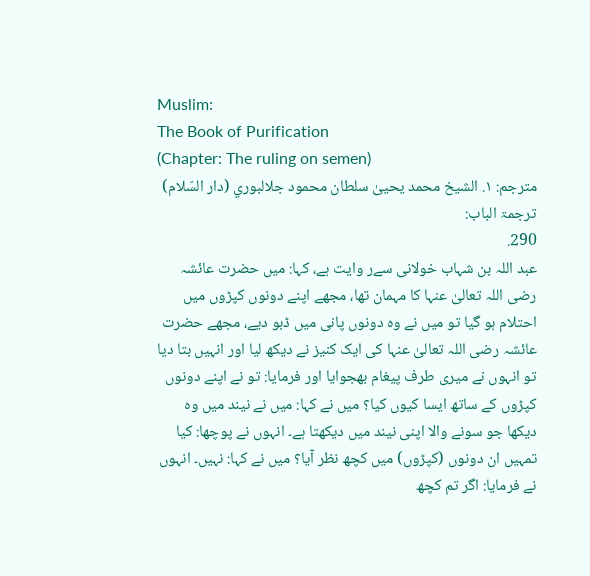Muslim:
The Book of Purification
(Chapter: The ruling on semen)
مترجم: ١. الشيخ محمد يحيىٰ سلطان محمود جلالبوري (دار السّلام)
ترجمۃ الباب:
290.
عبد اللہ بن شہاب خولانی سےر وایت ہے، کہا: میں حضرت عائشہ رضی اللہ تعالیٰ عنہا کا مہمان تھا، مجھے اپنے دونوں کپڑوں میں احتلام ہو گیا تو میں نے وہ دونوں پانی میں ڈبو دیے، مجھے حضرت عائشہ رضی اللہ تعالیٰ عنہا کی ایک کنیز نے دیکھ لیا اور انہیں بتا دیا تو انہوں نے میری طرف پیغام بھجوایا اور فرمایا: تو نے اپنے دونوں کپڑوں کے ساتھ ایسا کیوں کیا؟ میں نے کہا: میں نے نیند میں وہ دیکھا جو سونے والا اپنی نیند میں دیکھتا ہے۔ انہوں نے پوچھا: کیا تمہیں ان دونوں (کپڑوں) میں کچھ نظر آیا؟ میں نے کہا: نہیں۔ انہوں نے فرمایا: اگر تم کچھ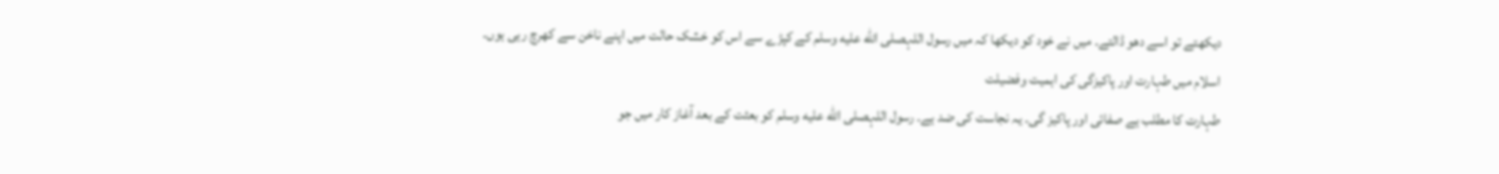دیکھتے تو اسے دھو ڈالتے۔ میں نے خود کو دیکھا کہ میں رسول اللہصلى الله عليه وسلم کے کپڑے سے اس کو خشک حالت میں اپنے ناخن سے کھرچ رہی ہوں۔
اسلام میں طہارت اور پاکیزگی کی اہمیت وفضیلت
طہارت کا مطلب ہے صفائی اور پاکیز گی۔ یہ نجاست کی ضد ہے۔ رسول اللہصلى الله عليه وسلم کو بعثت کے بعد آغاز کار میں جو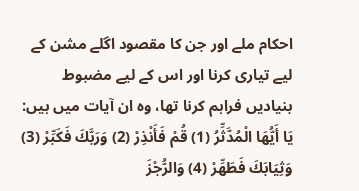احکام ملے اور جن کا مقصود اگلے مشن کے لیے تیاری کرنا اور اس کے لیے مضبوط بنیادیں فراہم کرنا تھا، وہ ان آیات میں ہیں: يَا أَيُّهَا الْمُدَّثِّرُ (1) قُمْ فَأَنْذِرْ (2) وَرَبَّكَ فَكَبِّرْ (3) وَثِيَابَكَ فَطَهِّرْ (4) وَالرُّجْزَ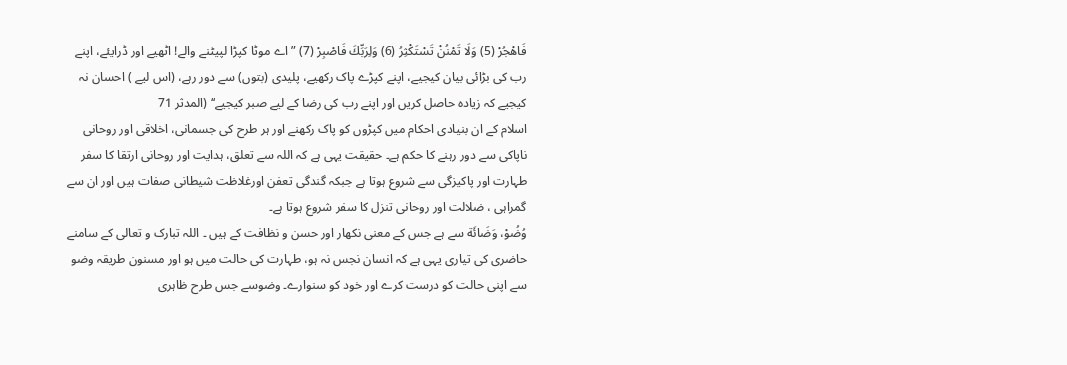فَاهْجُرْ (5) وَلَا تَمْنُنْ تَسْتَكْثِرُ (6) وَلِرَبِّكَ فَاصْبِرْ (7) ”اے موٹا کپڑا لپیٹنے والے! اٹھیے اور ڈرایئے، اپنے رب کی بڑائی بیان کیجیے، اپنے کپڑے پاک رکھیے، پلیدی (بتوں) سے دور رہے، (اس لیے ) احسان نہ کیجیے کہ زیادہ حاصل کریں اور اپنے رب کی رضا کے لیے صبر کیجیے‘‘ (المدثر 71
اسلام کے ان بنیادی احکام میں کپڑوں کو پاک رکھنے اور ہر طرح کی جسمانی، اخلاقی اور روحانی ناپاکی سے دور رہنے کا حکم ہے۔ حقیقت یہی ہے کہ اللہ سے تعلق، ہدایت اور روحانی ارتقا کا سفر طہارت اور پاکیزگی سے شروع ہوتا ہے جبکہ گندگی تعفن اورغلاظت شیطانی صفات ہیں اور ان سے گمراہی ، ضلالت اور روحانی تنزل کا سفر شروع ہوتا ہے۔
وُضُوْ، وَضَائَة سے ہے جس کے معنی نکھار اور حسن و نظافت کے ہیں ۔ اللہ تبارک و تعالی کے سامنے حاضری کی تیاری یہی ہے کہ انسان نجس نہ ہو، طہارت کی حالت میں ہو اور مسنون طریقہ وضو سے اپنی حالت کو درست کرے اور خود کو سنوارے۔ وضوسے جس طرح ظاہری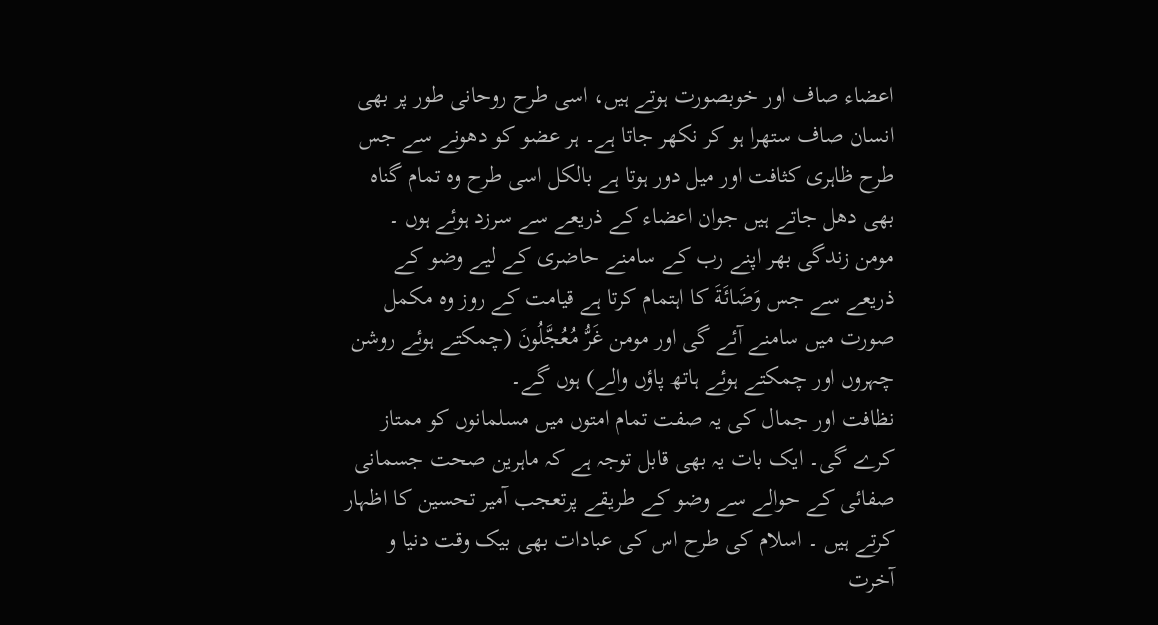اعضاء صاف اور خوبصورت ہوتے ہیں، اسی طرح روحانی طور پر بھی انسان صاف ستھرا ہو کر نکھر جاتا ہے۔ ہر عضو کو دھونے سے جس طرح ظاہری کثافت اور میل دور ہوتا ہے بالکل اسی طرح وہ تمام گناہ بھی دھل جاتے ہیں جوان اعضاء کے ذریعے سے سرزد ہوئے ہوں ۔
مومن زندگی بھر اپنے رب کے سامنے حاضری کے لیے وضو کے ذریعے سے جس وَضَائَةَ کا اہتمام کرتا ہے قیامت کے روز وہ مکمل صورت میں سامنے آئے گی اور مومن غَرُّ مُعُجَّلُونَ (چمکتے ہوئے روشن چہروں اور چمکتے ہوئے ہاتھ پاؤں والے) ہوں گے۔
نظافت اور جمال کی یہ صفت تمام امتوں میں مسلمانوں کو ممتاز کرے گی۔ ایک بات یہ بھی قابل توجہ ہے کہ ماہرین صحت جسمانی صفائی کے حوالے سے وضو کے طریقے پرتعجب آمیر تحسین کا اظہار کرتے ہیں ۔ اسلام کی طرح اس کی عبادات بھی بیک وقت دنیا و آخرت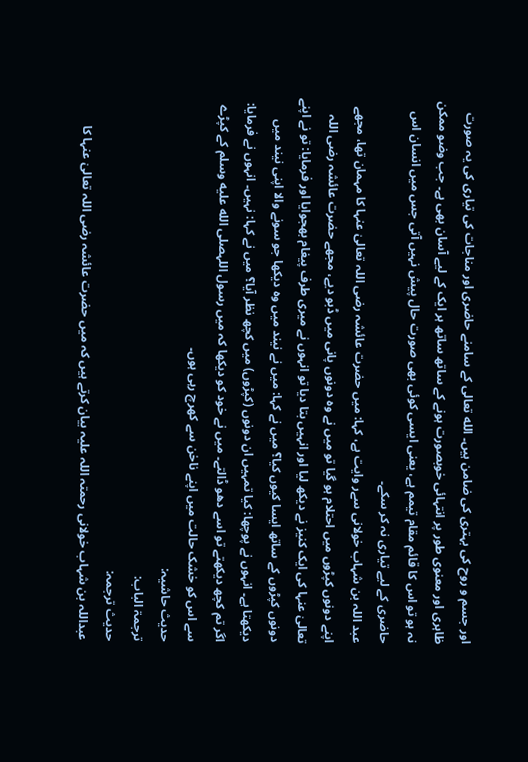اور جسم و روح کی بہتری کی ضامن ہیں۔ الله تعالی کے سامنے حاضری اور مناجات کی تیاری کی یہ صورت ظاہری اور معنوی طور پر انتہائی خوبصورت ہونے کے ساتھ ساتھ ہر ایک کے لیے آسان بھی ہے۔ جب وضو ممکن نہ ہو تو اس کا قائم مقام تیمم ہے، یعنی ایسی کوئی بھی صورت حال پیش نہیں آتی جس میں انسان اس حاضری کے لیے تیاری نہ کر سکے۔
عبد اللہ بن شہاب خولانی سےر وایت ہے، کہا: میں حضرت عائشہ رضی اللہ تعالیٰ عنہا کا مہمان تھا، مجھے اپنے دونوں کپڑوں میں احتلام ہو گیا تو میں نے وہ دونوں پانی میں ڈبو دیے، مجھے حضرت عائشہ رضی اللہ تعالیٰ عنہا کی ایک کنیز نے دیکھ لیا اور انہیں بتا دیا تو انہوں نے میری طرف پیغام بھجوایا اور فرمایا: تو نے اپنے دونوں کپڑوں کے ساتھ ایسا کیوں کیا؟ میں نے کہا: میں نے نیند میں وہ دیکھا جو سونے والا اپنی نیند میں دیکھتا ہے۔ انہوں نے پوچھا: کیا تمہیں ان دونوں (کپڑوں) میں کچھ نظر آیا؟ میں نے کہا: نہیں۔ انہوں نے فرمایا: اگر تم کچھ دیکھتے تو اسے دھو ڈالتے۔ میں نے خود کو دیکھا کہ میں رسول اللہصلى الله عليه وسلم کے کپڑے سے اس کو خشک حالت میں اپنے ناخن سے کھرچ رہی ہوں۔
حدیث حاشیہ:
ترجمۃ الباب:
حدیث ترجمہ:
عبداللہ بن شہاب خولانی رحمتہ اللہ علیہ بیان کرتے ہیں کہ میں حضرت عائشہ رضی اللہ تعالیٰ عنہا کا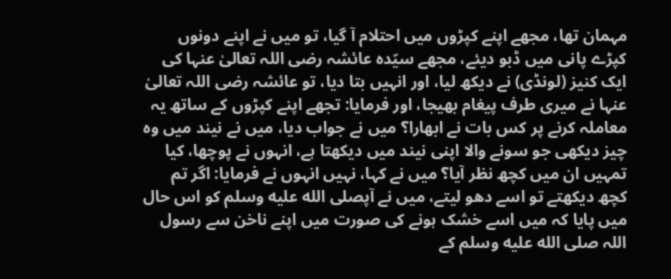مہمان تھا، مجھے اپنے کپڑوں میں احتلام آ گیا، تو میں نے اپنے دونوں کپڑے پانی میں ڈبو دیئے، مجھے سیّدہ عائشہ رضی اللہ تعالیٰ عنہا کی ایک کنیز (لونڈی) نے دیکھ لیا، اور انہیں بتا دیا، تو عائشہ رضی اللہ تعالیٰ عنہا نے میری طرف پیغام بھیجا، اور فرمایا: تجھے اپنے کپڑوں کے ساتھ یہ معاملہ کرنے پر کس بات نے ابھارا؟ میں نے جواب دیا، میں نے نیند میں وہ چیز دیکھی جو سونے والا اپنی نیند میں دیکھتا ہے، انہوں نے پوچھا، کیا تمہیں ان میں کچھ نظر آیا؟ میں نے کہا، نہیں انہوں نے فرمایا: اگر تم کچھ دیکھتے تو اسے دھو لیتے، میں نے آپصلى الله عليه وسلم کو اس حال میں پایا کہ میں اسے خشک ہونے کی صورت میں اپنے ناخن سے رسول اللہ صلى الله عليه وسلم کے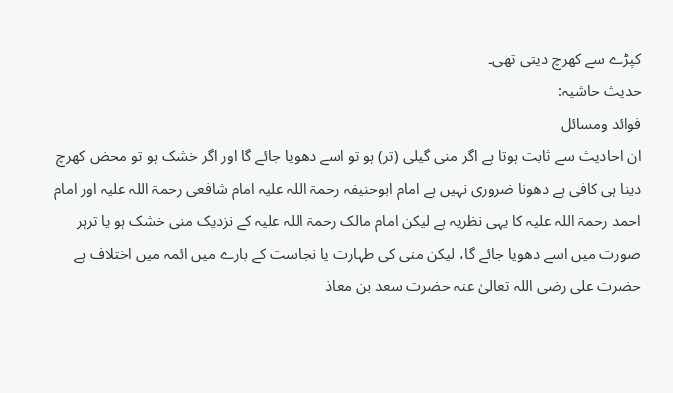کپڑے سے کھرچ دیتی تھی۔
حدیث حاشیہ:
فوائد ومسائل
ان احادیث سے ثابت ہوتا ہے اگر منی گیلی (تر) ہو تو اسے دھویا جائے گا اور اگر خشک ہو تو محض کھرچ دینا ہی کافی ہے دھونا ضروری نہیں ہے امام ابوحنیفہ رحمۃ اللہ علیہ امام شافعی رحمۃ اللہ علیہ اور امام احمد رحمۃ اللہ علیہ کا یہی نظریہ ہے لیکن امام مالک رحمۃ اللہ علیہ کے نزدیک منی خشک ہو یا ترہر صورت میں اسے دھویا جائے گا، لیکن منی کی طہارت یا نجاست کے بارے میں ائمہ میں اختلاف ہے حضرت علی رضی اللہ تعالیٰ عنہ حضرت سعد بن معاذ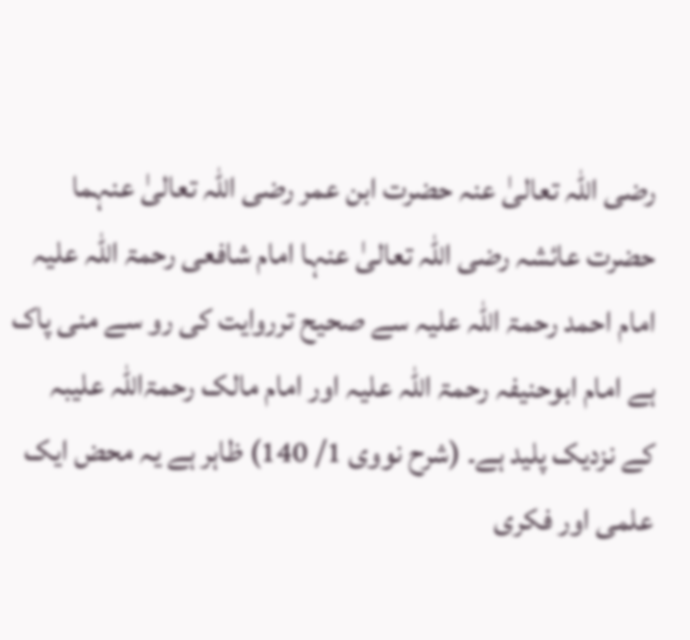رضی اللہ تعالیٰ عنہ حضرت ابن عمر رضی اللہ تعالیٰ عنہما حضرت عائشہ رضی اللہ تعالیٰ عنہا امام شافعی رحمۃ اللہ علیہ امام احمد رحمۃ اللہ علیہ سے صحیح ترروایت کی رو سے منی پاک ہے امام ابوحنیفہ رحمۃ اللہ علیہ اور امام مالک رحمۃاللہ علیبہ کے نزدیک پلید ہے۔ (شرح نووی 1/ 140) ظاہر ہے یہ محض ایک علمی اور فکری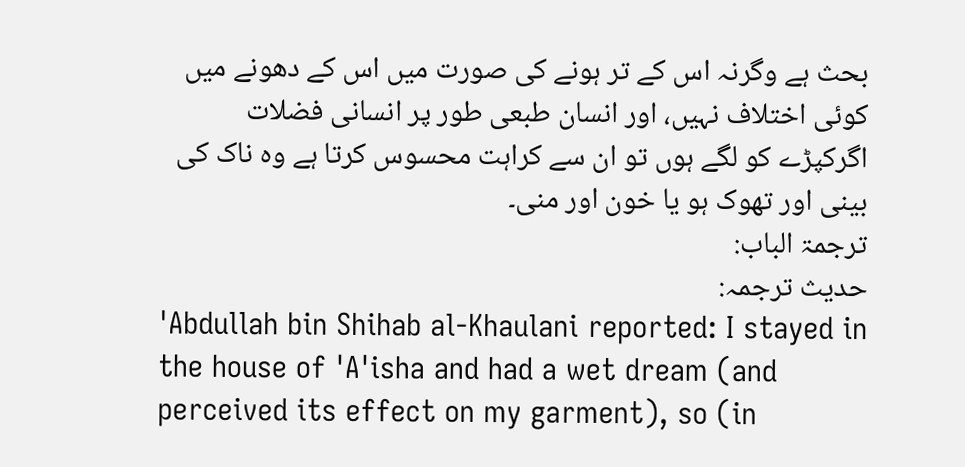بحث ہے وگرنہ اس کے تر ہونے کی صورت میں اس کے دھونے میں کوئی اختلاف نہیں، اور انسان طبعی طور پر انسانی فضلات اگرکپڑے کو لگے ہوں تو ان سے کراہت محسوس کرتا ہے وہ ناک کی بینی اور تھوک ہو یا خون اور منی۔
ترجمۃ الباب:
حدیث ترجمہ:
'Abdullah bin Shihab al-Khaulani reported: I stayed in the house of 'A'isha and had a wet dream (and perceived its effect on my garment), so (in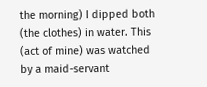the morning) I dipped both (the clothes) in water. This (act of mine) was watched by a maid-servant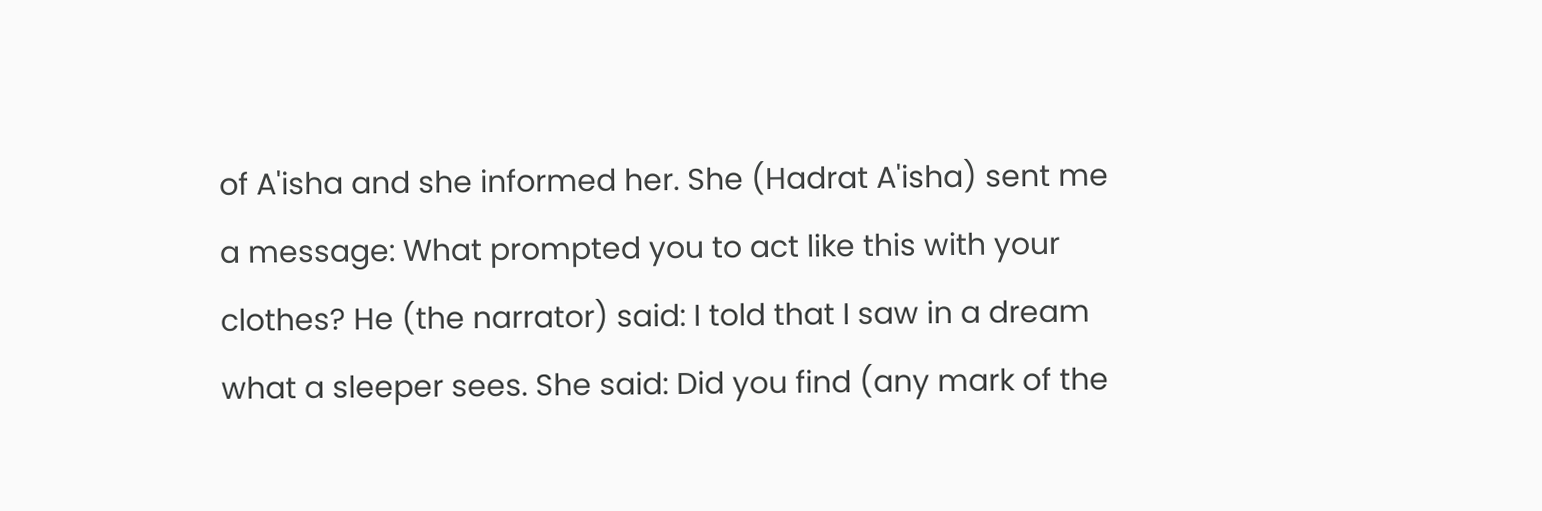of A'isha and she informed her. She (Hadrat A'isha) sent me a message: What prompted you to act like this with your clothes? He (the narrator) said: I told that I saw in a dream what a sleeper sees. She said: Did you find (any mark of the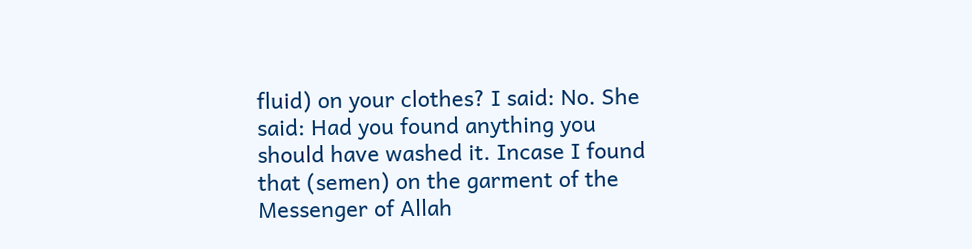fluid) on your clothes? I said: No. She said: Had you found anything you should have washed it. Incase I found that (semen) on the garment of the Messenger of Allah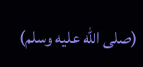(صلى الله عليه وسلم)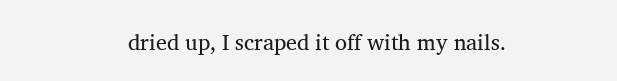dried up, I scraped it off with my nails.